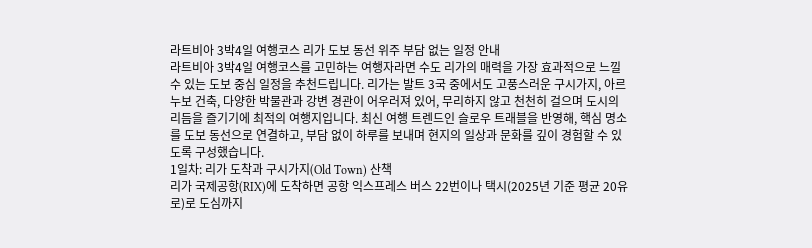라트비아 3박4일 여행코스 리가 도보 동선 위주 부담 없는 일정 안내
라트비아 3박4일 여행코스를 고민하는 여행자라면 수도 리가의 매력을 가장 효과적으로 느낄 수 있는 도보 중심 일정을 추천드립니다. 리가는 발트 3국 중에서도 고풍스러운 구시가지, 아르누보 건축, 다양한 박물관과 강변 경관이 어우러져 있어, 무리하지 않고 천천히 걸으며 도시의 리듬을 즐기기에 최적의 여행지입니다. 최신 여행 트렌드인 슬로우 트래블을 반영해, 핵심 명소를 도보 동선으로 연결하고, 부담 없이 하루를 보내며 현지의 일상과 문화를 깊이 경험할 수 있도록 구성했습니다.
1일차: 리가 도착과 구시가지(Old Town) 산책
리가 국제공항(RIX)에 도착하면 공항 익스프레스 버스 22번이나 택시(2025년 기준 평균 20유로)로 도심까지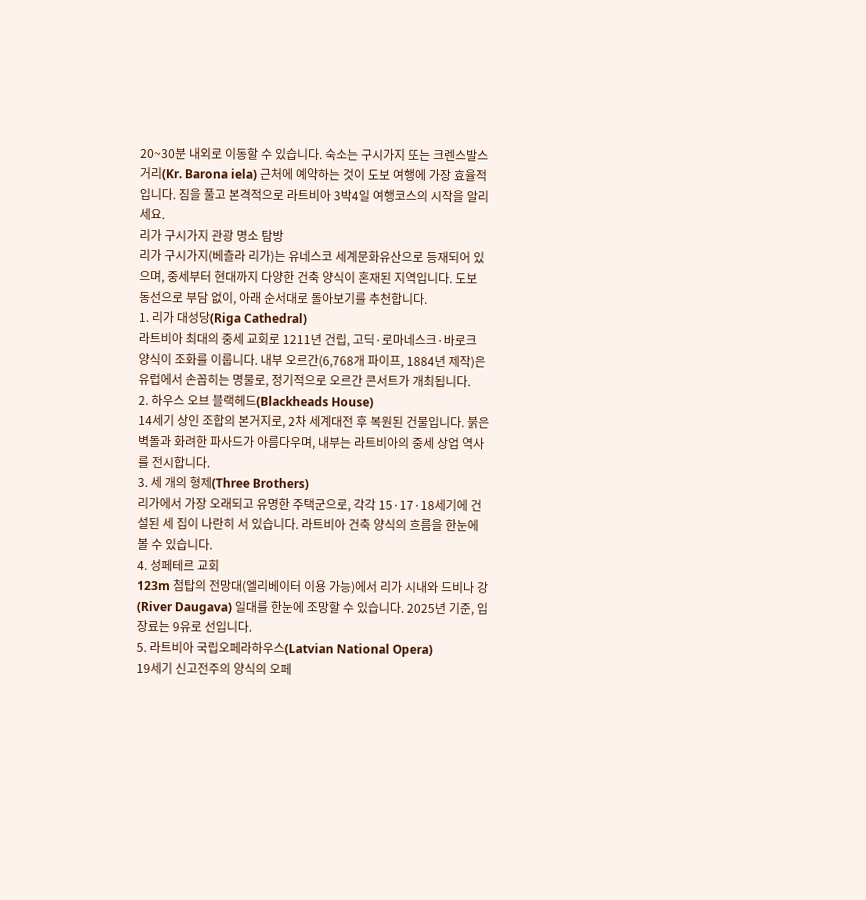20~30분 내외로 이동할 수 있습니다. 숙소는 구시가지 또는 크렌스발스 거리(Kr. Barona iela) 근처에 예약하는 것이 도보 여행에 가장 효율적입니다. 짐을 풀고 본격적으로 라트비아 3박4일 여행코스의 시작을 알리세요.
리가 구시가지 관광 명소 탐방
리가 구시가지(베츨라 리가)는 유네스코 세계문화유산으로 등재되어 있으며, 중세부터 현대까지 다양한 건축 양식이 혼재된 지역입니다. 도보 동선으로 부담 없이, 아래 순서대로 돌아보기를 추천합니다.
1. 리가 대성당(Riga Cathedral)
라트비아 최대의 중세 교회로 1211년 건립, 고딕·로마네스크·바로크 양식이 조화를 이룹니다. 내부 오르간(6,768개 파이프, 1884년 제작)은 유럽에서 손꼽히는 명물로, 정기적으로 오르간 콘서트가 개최됩니다.
2. 하우스 오브 블랙헤드(Blackheads House)
14세기 상인 조합의 본거지로, 2차 세계대전 후 복원된 건물입니다. 붉은 벽돌과 화려한 파사드가 아름다우며, 내부는 라트비아의 중세 상업 역사를 전시합니다.
3. 세 개의 형제(Three Brothers)
리가에서 가장 오래되고 유명한 주택군으로, 각각 15·17·18세기에 건설된 세 집이 나란히 서 있습니다. 라트비아 건축 양식의 흐름을 한눈에 볼 수 있습니다.
4. 성페테르 교회
123m 첨탑의 전망대(엘리베이터 이용 가능)에서 리가 시내와 드비나 강(River Daugava) 일대를 한눈에 조망할 수 있습니다. 2025년 기준, 입장료는 9유로 선입니다.
5. 라트비아 국립오페라하우스(Latvian National Opera)
19세기 신고전주의 양식의 오페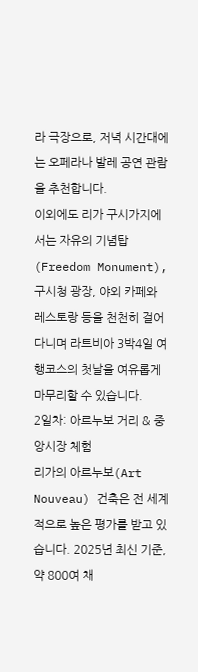라 극장으로, 저녁 시간대에는 오페라나 발레 공연 관람을 추천합니다.
이외에도 리가 구시가지에서는 자유의 기념탑(Freedom Monument), 구시청 광장, 야외 카페와 레스토랑 등을 천천히 걸어 다니며 라트비아 3박4일 여행코스의 첫날을 여유롭게 마무리할 수 있습니다.
2일차: 아르누보 거리 & 중앙시장 체험
리가의 아르누보(Art Nouveau) 건축은 전 세계적으로 높은 평가를 받고 있습니다. 2025년 최신 기준, 약 800여 채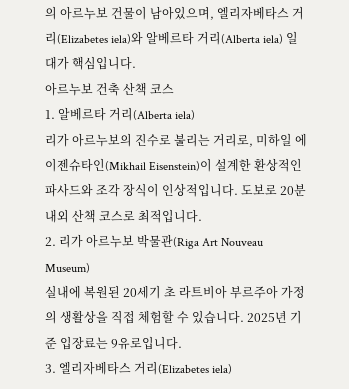의 아르누보 건물이 남아있으며, 엘리자베타스 거리(Elizabetes iela)와 알베르타 거리(Alberta iela) 일대가 핵심입니다.
아르누보 건축 산책 코스
1. 알베르타 거리(Alberta iela)
리가 아르누보의 진수로 불리는 거리로, 미하일 에이젠슈타인(Mikhail Eisenstein)이 설계한 환상적인 파사드와 조각 장식이 인상적입니다. 도보로 20분 내외 산책 코스로 최적입니다.
2. 리가 아르누보 박물관(Riga Art Nouveau Museum)
실내에 복원된 20세기 초 라트비아 부르주아 가정의 생활상을 직접 체험할 수 있습니다. 2025년 기준 입장료는 9유로입니다.
3. 엘리자베타스 거리(Elizabetes iela)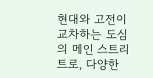현대와 고전이 교차하는 도심의 메인 스트리트로, 다양한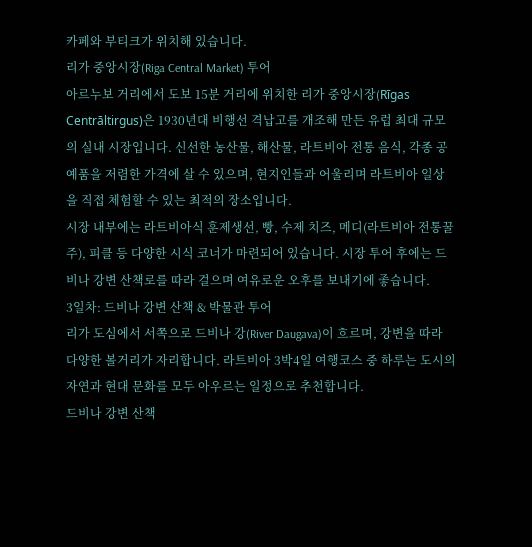카페와 부티크가 위치해 있습니다.
리가 중앙시장(Riga Central Market) 투어
아르누보 거리에서 도보 15분 거리에 위치한 리가 중앙시장(Rīgas Centrāltirgus)은 1930년대 비행선 격납고를 개조해 만든 유럽 최대 규모의 실내 시장입니다. 신선한 농산물, 해산물, 라트비아 전통 음식, 각종 공예품을 저렴한 가격에 살 수 있으며, 현지인들과 어울리며 라트비아 일상을 직접 체험할 수 있는 최적의 장소입니다.
시장 내부에는 라트비아식 훈제생선, 빵, 수제 치즈, 메디(라트비아 전통꿀주), 피클 등 다양한 시식 코너가 마련되어 있습니다. 시장 투어 후에는 드비나 강변 산책로를 따라 걸으며 여유로운 오후를 보내기에 좋습니다.
3일차: 드비나 강변 산책 & 박물관 투어
리가 도심에서 서쪽으로 드비나 강(River Daugava)이 흐르며, 강변을 따라 다양한 볼거리가 자리합니다. 라트비아 3박4일 여행코스 중 하루는 도시의 자연과 현대 문화를 모두 아우르는 일정으로 추천합니다.
드비나 강변 산책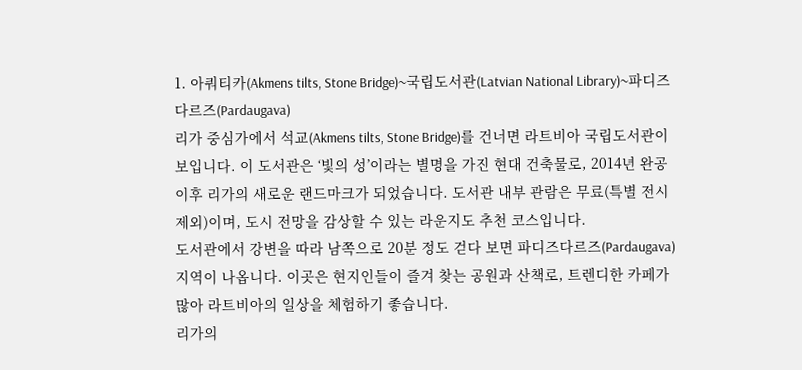1. 아쿼티카(Akmens tilts, Stone Bridge)~국립도서관(Latvian National Library)~파디즈다르즈(Pardaugava)
리가 중심가에서 석교(Akmens tilts, Stone Bridge)를 건너면 라트비아 국립도서관이 보입니다. 이 도서관은 ‘빛의 성’이라는 별명을 가진 현대 건축물로, 2014년 완공 이후 리가의 새로운 랜드마크가 되었습니다. 도서관 내부 관람은 무료(특별 전시 제외)이며, 도시 전망을 감상할 수 있는 라운지도 추천 코스입니다.
도서관에서 강변을 따라 남쪽으로 20분 정도 걷다 보면 파디즈다르즈(Pardaugava) 지역이 나옵니다. 이곳은 현지인들이 즐겨 찾는 공원과 산책로, 트렌디한 카페가 많아 라트비아의 일상을 체험하기 좋습니다.
리가의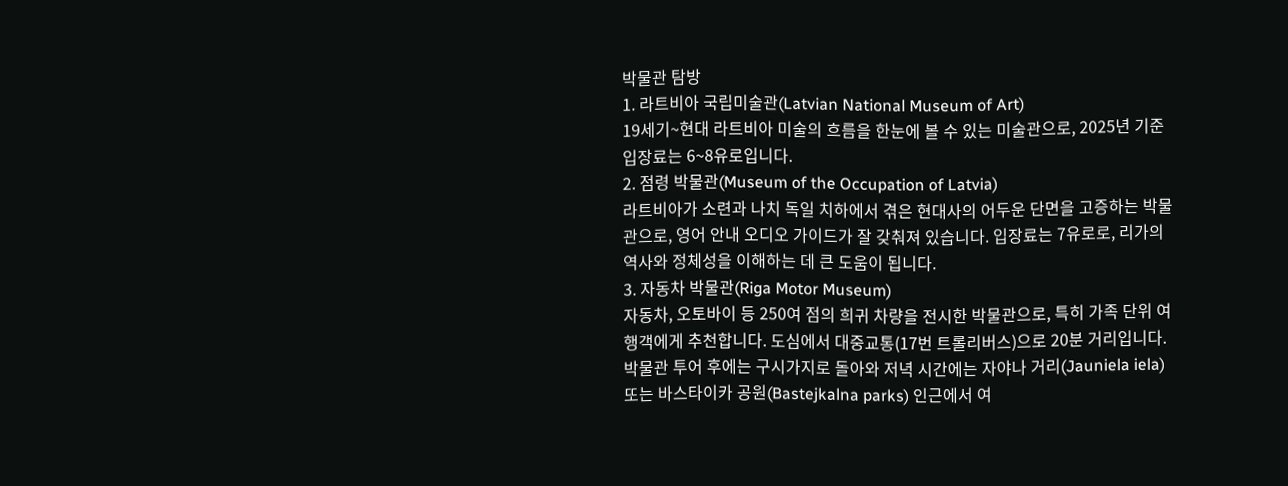박물관 탐방
1. 라트비아 국립미술관(Latvian National Museum of Art)
19세기~현대 라트비아 미술의 흐름을 한눈에 볼 수 있는 미술관으로, 2025년 기준 입장료는 6~8유로입니다.
2. 점령 박물관(Museum of the Occupation of Latvia)
라트비아가 소련과 나치 독일 치하에서 겪은 현대사의 어두운 단면을 고증하는 박물관으로, 영어 안내 오디오 가이드가 잘 갖춰져 있습니다. 입장료는 7유로로, 리가의 역사와 정체성을 이해하는 데 큰 도움이 됩니다.
3. 자동차 박물관(Riga Motor Museum)
자동차, 오토바이 등 250여 점의 희귀 차량을 전시한 박물관으로, 특히 가족 단위 여행객에게 추천합니다. 도심에서 대중교통(17번 트롤리버스)으로 20분 거리입니다.
박물관 투어 후에는 구시가지로 돌아와 저녁 시간에는 자야나 거리(Jauniela iela) 또는 바스타이카 공원(Bastejkalna parks) 인근에서 여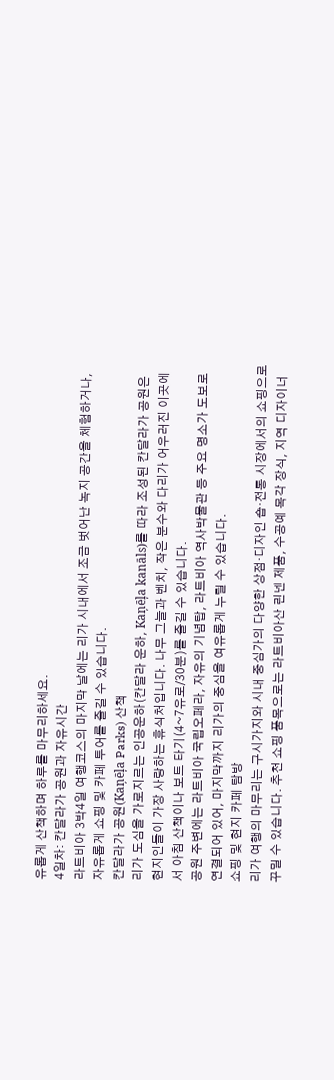유롭게 산책하며 하루를 마무리하세요.
4일차: 칸달라가 공원과 자유시간
라트비아 3박4일 여행코스의 마지막 날에는 리가 시내에서 조금 벗어난 녹지 공간을 체험하거나, 자유롭게 쇼핑 및 카페 투어를 즐길 수 있습니다.
칸달라가 공원(Kan̦ēļa Parks) 산책
리가 도심을 가로지르는 인공운하(칸달라 운하, Kan̦ēļa kanāls)를 따라 조성된 칸달라가 공원은 현지인들이 가장 사랑하는 휴식처입니다. 나무 그늘과 벤치, 작은 분수와 다리가 어우러진 이곳에서 아침 산책이나 보트 타기(4~7유로/30분)를 즐길 수 있습니다.
공원 주변에는 라트비아 국립오페라, 자유의 기념탑, 라트비아 역사박물관 등 주요 명소가 도보로 연결되어 있어, 마지막까지 리가의 중심을 여유롭게 누릴 수 있습니다.
쇼핑 및 현지 카페 탐방
리가 여행의 마무리는 구시가지와 시내 중심가의 다양한 상점·디자인 숍·전통 시장에서의 쇼핑으로 꾸밀 수 있습니다. 추천 쇼핑 품목으로는 라트비아산 린넨 제품, 수공예 목각 장식, 지역 디자이너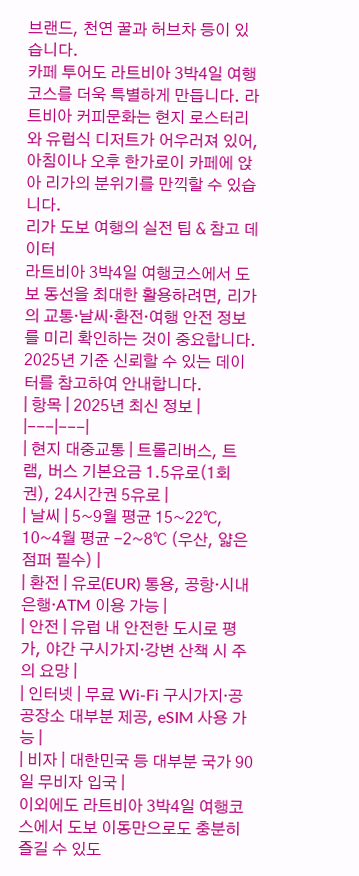브랜드, 천연 꿀과 허브차 등이 있습니다.
카페 투어도 라트비아 3박4일 여행코스를 더욱 특별하게 만듭니다. 라트비아 커피문화는 현지 로스터리와 유럽식 디저트가 어우러져 있어, 아침이나 오후 한가로이 카페에 앉아 리가의 분위기를 만끽할 수 있습니다.
리가 도보 여행의 실전 팁 & 참고 데이터
라트비아 3박4일 여행코스에서 도보 동선을 최대한 활용하려면, 리가의 교통·날씨·환전·여행 안전 정보를 미리 확인하는 것이 중요합니다. 2025년 기준 신뢰할 수 있는 데이터를 참고하여 안내합니다.
| 항목 | 2025년 최신 정보 |
|---|---|
| 현지 대중교통 | 트롤리버스, 트램, 버스 기본요금 1.5유로(1회권), 24시간권 5유로 |
| 날씨 | 5~9월 평균 15~22℃, 10~4월 평균 -2~8℃ (우산, 얇은 점퍼 필수) |
| 환전 | 유로(EUR) 통용, 공항·시내 은행·ATM 이용 가능 |
| 안전 | 유럽 내 안전한 도시로 평가, 야간 구시가지·강변 산책 시 주의 요망 |
| 인터넷 | 무료 Wi-Fi 구시가지·공공장소 대부분 제공, eSIM 사용 가능 |
| 비자 | 대한민국 등 대부분 국가 90일 무비자 입국 |
이외에도 라트비아 3박4일 여행코스에서 도보 이동만으로도 충분히 즐길 수 있도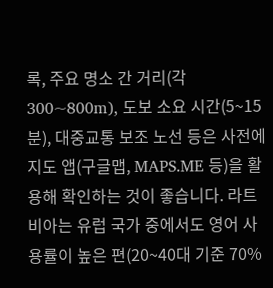록, 주요 명소 간 거리(각 300~800m), 도보 소요 시간(5~15분), 대중교통 보조 노선 등은 사전에 지도 앱(구글맵, MAPS.ME 등)을 활용해 확인하는 것이 좋습니다. 라트비아는 유럽 국가 중에서도 영어 사용률이 높은 편(20~40대 기준 70%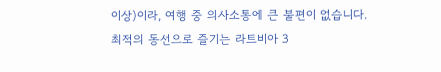이상)이라, 여행 중 의사소통에 큰 불편이 없습니다.
최적의 동선으로 즐기는 라트비아 3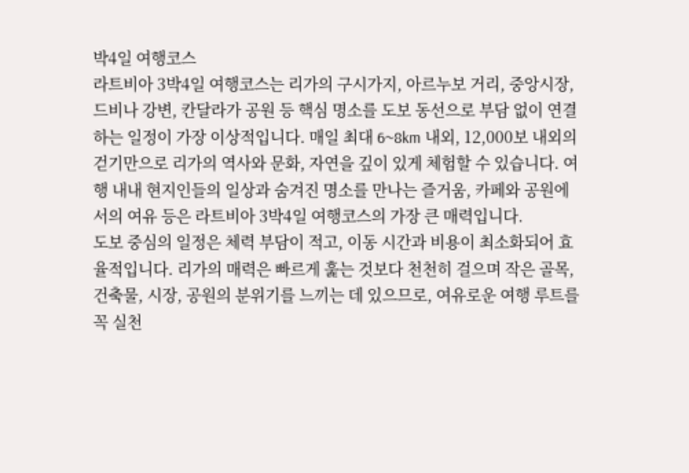박4일 여행코스
라트비아 3박4일 여행코스는 리가의 구시가지, 아르누보 거리, 중앙시장, 드비나 강변, 칸달라가 공원 등 핵심 명소를 도보 동선으로 부담 없이 연결하는 일정이 가장 이상적입니다. 매일 최대 6~8km 내외, 12,000보 내외의 걷기만으로 리가의 역사와 문화, 자연을 깊이 있게 체험할 수 있습니다. 여행 내내 현지인들의 일상과 숨겨진 명소를 만나는 즐거움, 카페와 공원에서의 여유 등은 라트비아 3박4일 여행코스의 가장 큰 매력입니다.
도보 중심의 일정은 체력 부담이 적고, 이동 시간과 비용이 최소화되어 효율적입니다. 리가의 매력은 빠르게 훑는 것보다 천천히 걸으며 작은 골목, 건축물, 시장, 공원의 분위기를 느끼는 데 있으므로, 여유로운 여행 루트를 꼭 실천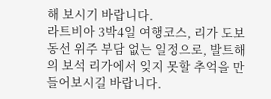해 보시기 바랍니다.
라트비아 3박4일 여행코스, 리가 도보 동선 위주 부담 없는 일정으로, 발트해의 보석 리가에서 잊지 못할 추억을 만들어보시길 바랍니다.